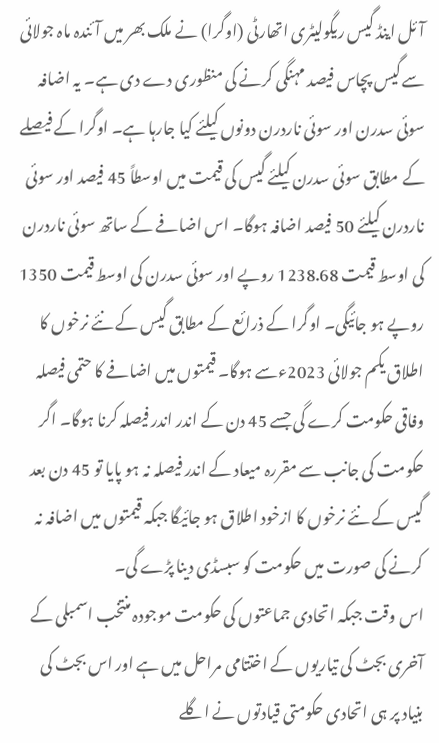آئل اینڈ گیس ریگولیٹری اتھارٹی (اوگرا) نے ملک بھر میں آئندہ ماہ جولائی سے گیس پچاس فیصد مہنگی کرنے کی منظوری دے دی ہے۔ یہ اضافہ سوئی سدرن اور سوئی ناردرن دونوں کیلئے کیا جارہا ہے۔ اوگرا کے فیصلے کے مطابق سوئی سدرن کیلئے گیس کی قیمت میں اوسطاً 45 فیصد اور سوئی ناردرن کیلئے 50 فیصد اضافہ ہوگا۔ اس اضافے کے ساتھ سوئی ناردرن کی اوسط قیمت 1238.68 روپے اور سوئی سدرن کی اوسط قیمت 1350 روپے ہو جائیگی۔ اوگرا کے ذرائع کے مطابق گیس کے نئے نرخوں کا اطلاق یکم جولائی 2023ءسے ہوگا۔ قیمتوں میں اضافے کا حتمی فیصلہ وفاقی حکومت کرے گی جسے 45 دن کے اندر اندر فیصلہ کرنا ہوگا۔ اگر حکومت کی جانب سے مقررہ میعاد کے اندر فیصلہ نہ ہو پایا تو 45 دن بعد گیس کے نئے نرخوں کا ازخود اطلاق ہو جائیگا جبکہ قیمتوں میں اضافہ نہ کرنے کی صورت میں حکومت کو سبسڈی دینا پڑے گی۔
اس وقت جبکہ اتحادی جماعتوں کی حکومت موجودہ منتخب اسمبلی کے آخری بجٹ کی تیاریوں کے اختتامی مراحل میں ہے اور اس بجٹ کی بنیاد پر ہی اتحادی حکومتی قیادتوں نے اگلے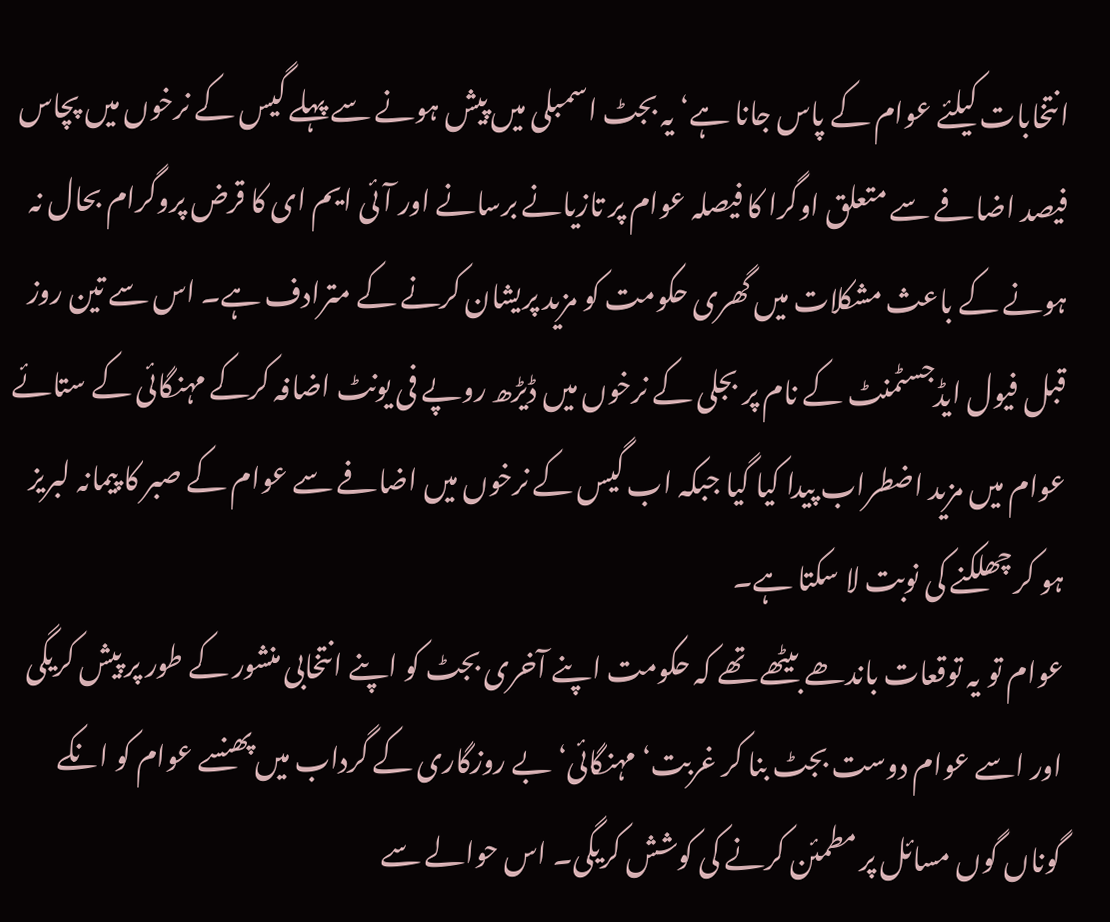انتخابات کیلئے عوام کے پاس جانا ہے‘ یہ بجٹ اسمبلی میں پیش ہونے سے پہلے گیس کے نرخوں میں پچاس فیصد اضافے سے متعلق اوگرا کا فیصلہ عوام پر تازیانے برسانے اور آئی ایم ای کا قرض پروگرام بحال نہ ہونے کے باعث مشکلات میں گھری حکومت کو مزید پریشان کرنے کے مترادف ہے۔ اس سے تین روز قبل فیول ایڈجسٹمنٹ کے نام پر بجلی کے نرخوں میں ڈیڑھ روپے فی یونٹ اضافہ کرکے مہنگائی کے ستائے عوام میں مزید اضطراب پیدا کیا گیا جبکہ اب گیس کے نرخوں میں اضافے سے عوام کے صبر کا پیمانہ لبریز ہو کر چھلکنے کی نوبت لا سکتا ہے۔
عوام تو یہ توقعات باندھے بیٹھے تھے کہ حکومت اپنے آخری بجٹ کو اپنے انتخابی منشور کے طور پر پیش کریگی اور اسے عوام دوست بجٹ بنا کر غربت‘ مہنگائی‘ بے روزگاری کے گرداب میں پھنسے عوام کو انکے گوناں گوں مسائل پر مطمئن کرنے کی کوشش کریگی۔ اس حوالے سے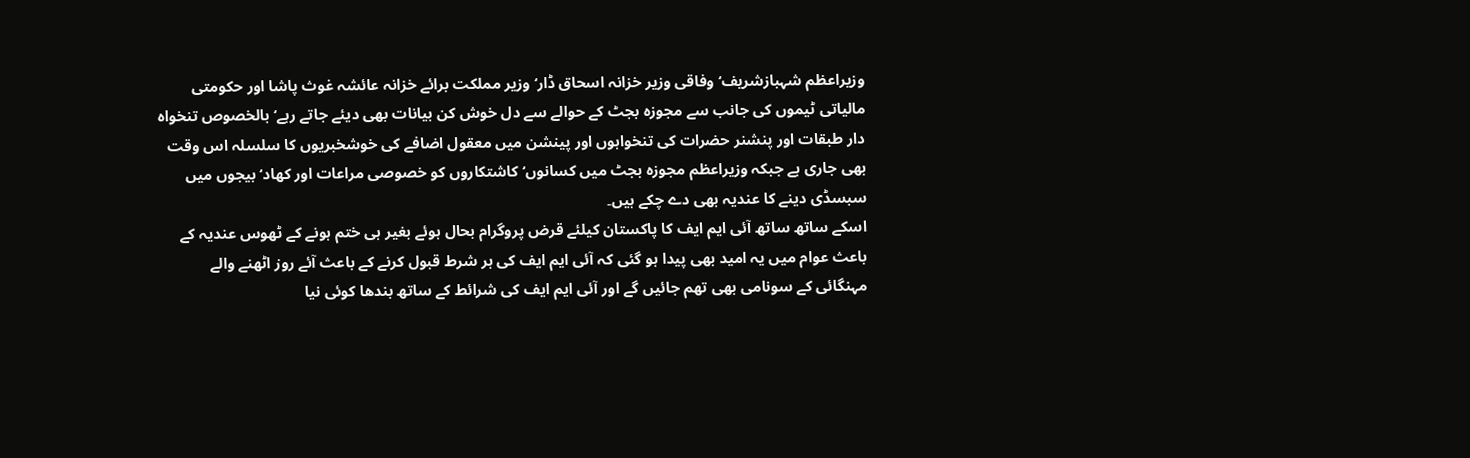وزیراعظم شہبازشریف‘ وفاقی وزیر خزانہ اسحاق ڈار‘ وزیر مملکت برائے خزانہ عائشہ غوث پاشا اور حکومتی مالیاتی ٹیموں کی جانب سے مجوزہ بجٹ کے حوالے سے دل خوش کن بیانات بھی دیئے جاتے رہے‘ بالخصوص تنخواہ دار طبقات اور پنشنر حضرات کی تنخواہوں اور پینشن میں معقول اضافے کی خوشخبریوں کا سلسلہ اس وقت بھی جاری ہے جبکہ وزیراعظم مجوزہ بجٹ میں کسانوں‘ کاشتکاروں کو خصوصی مراعات اور کھاد‘ بیجوں میں سبسڈی دینے کا عندیہ بھی دے چکے ہیں۔
اسکے ساتھ ساتھ آئی ایم ایف کا پاکستان کیلئے قرض پروگرام بحال ہوئے بغیر ہی ختم ہونے کے ٹھوس عندیہ کے باعث عوام میں یہ امید بھی پیدا ہو گئی کہ آئی ایم ایف کی ہر شرط قبول کرنے کے باعث آئے روز اٹھنے والے مہنگائی کے سونامی بھی تھم جائیں گے اور آئی ایم ایف کی شرائط کے ساتھ بندھا کوئی نیا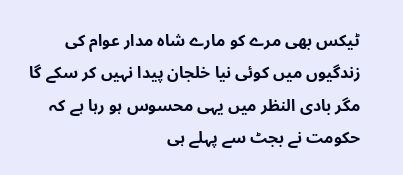ٹیکس بھی مرے کو مارے شاہ مدار عوام کی زندگیوں میں کوئی نیا خلجان پیدا نہیں کر سکے گا مگر بادی النظر میں یہی محسوس ہو رہا ہے کہ حکومت نے بجٹ سے پہلے ہی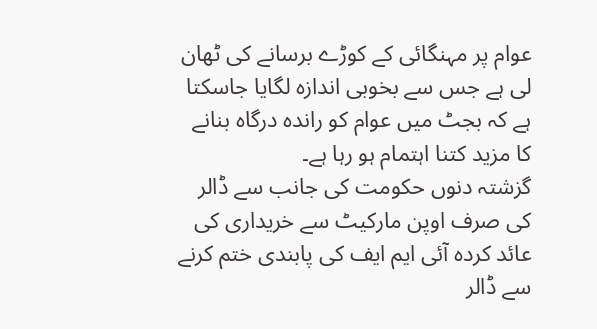عوام پر مہنگائی کے کوڑے برسانے کی ٹھان لی ہے جس سے بخوبی اندازہ لگایا جاسکتا ہے کہ بجٹ میں عوام کو راندہ درگاہ بنانے کا مزید کتنا اہتمام ہو رہا ہے۔
گزشتہ دنوں حکومت کی جانب سے ڈالر کی صرف اوپن مارکیٹ سے خریداری کی عائد کردہ آئی ایم ایف کی پابندی ختم کرنے سے ڈالر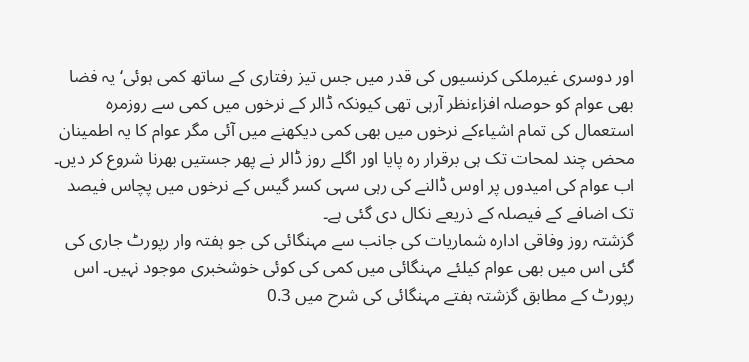اور دوسری غیرملکی کرنسیوں کی قدر میں جس تیز رفتاری کے ساتھ کمی ہوئی‘ یہ فضا بھی عوام کو حوصلہ افزاءنظر آرہی تھی کیونکہ ڈالر کے نرخوں میں کمی سے روزمرہ استعمال کی تمام اشیاءکے نرخوں میں بھی کمی دیکھنے میں آئی مگر عوام کا یہ اطمینان محض چند لمحات تک ہی برقرار رہ پایا اور اگلے روز ڈالر نے پھر جستیں بھرنا شروع کر دیں۔ اب عوام کی امیدوں پر اوس ڈالنے کی رہی سہی کسر گیس کے نرخوں میں پچاس فیصد تک اضافے کے فیصلہ کے ذریعے نکال دی گئی ہے۔
گزشتہ روز وفاقی ادارہ شماریات کی جانب سے مہنگائی کی جو ہفتہ وار رپورٹ جاری کی گئی اس میں بھی عوام کیلئے مہنگائی میں کمی کی کوئی خوشخبری موجود نہیں۔ اس رپورٹ کے مطابق گزشتہ ہفتے مہنگائی کی شرح میں 0.3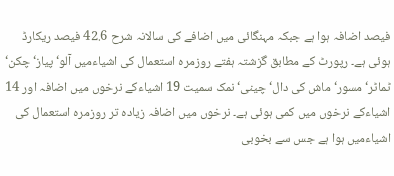فیصد اضافہ ہوا ہے جبکہ مہنگائی میں اضافے کی سالانہ شرح 42.6 فیصد ریکارڈ ہوئی ہے۔ رپورٹ کے مطابق گزشتہ ہفتے روزمرہ استعمال کی اشیاءمیں آلو‘ پیاز‘ چکن‘ ٹماٹر‘ مسور‘ ماش کی دال‘ چینی‘ نمک سمیت 19 اشیاءکے نرخوں میں اضافہ اور 14 اشیاءکے نرخوں میں کمی ہوئی ہے۔ نرخوں میں اضافہ زیادہ تر روزمرہ استعمال کی اشیاءمیں ہوا ہے جس سے بخوبی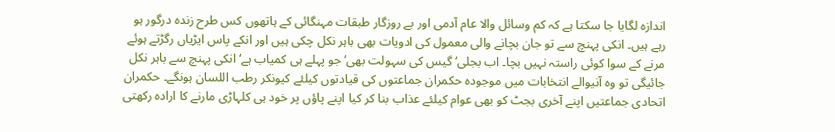اندازہ لگایا جا سکتا ہے کہ کم وسائل والا عام آدمی اور بے روزگار طبقات مہنگائی کے ہاتھوں کس طرح زندہ درگور ہو رہے ہیں۔ انکی پہنچ سے تو جان بچانے والی معمول کی ادویات بھی باہر نکل چکی ہیں اور انکے پاس ایڑیاں رگڑتے ہوئے مرنے کے سوا کوئی راستہ نہیں بچا۔ اب بجلی‘ گیس کی سہولت بھی‘ جو پہلے ہی کمیاب ہے‘ انکی پہنچ سے باہر نکل جائیگی تو وہ آنیوالے انتخابات میں موجودہ حکمران جماعتوں کی قیادتوں کیلئے کیونکر رطب اللسان ہونگے۔ حکمران اتحادی جماعتیں اپنے آخری بجٹ کو بھی عوام کیلئے عذاب بنا کر کیا اپنے پاؤں پر خود ہی کلہاڑی مارنے کا ارادہ رکھتی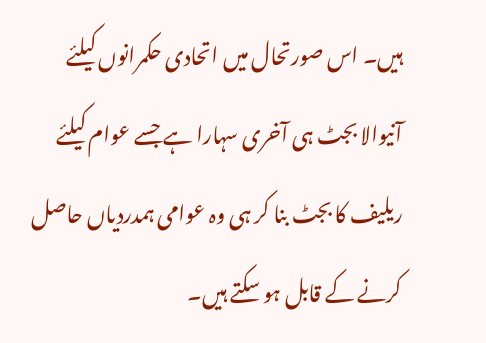ہیں۔ اس صورتحال میں اتحادی حکمرانوں کیلئے آنیوالا بجٹ ہی آخری سہارا ہے جسے عوام کیلئے ریلیف کا بجٹ بنا کر ہی وہ عوامی ہمدردیاں حاصل کرنے کے قابل ہو سکتے ہیں۔